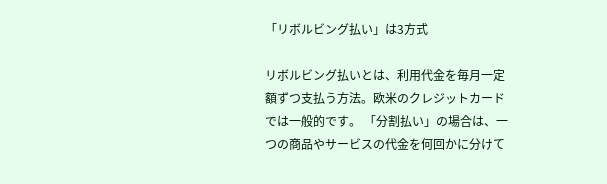「リボルビング払い」は3方式

リボルビング払いとは、利用代金を毎月一定額ずつ支払う方法。欧米のクレジットカードでは一般的です。 「分割払い」の場合は、一つの商品やサービスの代金を何回かに分けて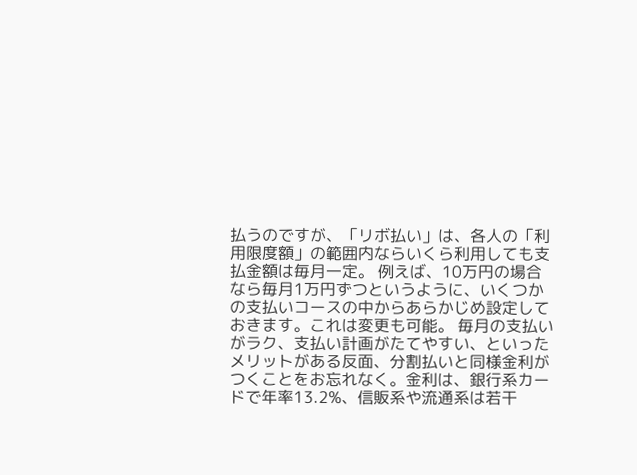払うのですが、「リボ払い」は、各人の「利用限度額」の範囲内ならいくら利用しても支払金額は毎月一定。 例えば、10万円の場合なら毎月1万円ずつというように、いくつかの支払いコースの中からあらかじめ設定しておきます。これは変更も可能。 毎月の支払いがラク、支払い計画がたてやすい、といったメリットがある反面、分割払いと同様金利がつくことをお忘れなく。金利は、銀行系カードで年率13.2%、信販系や流通系は若干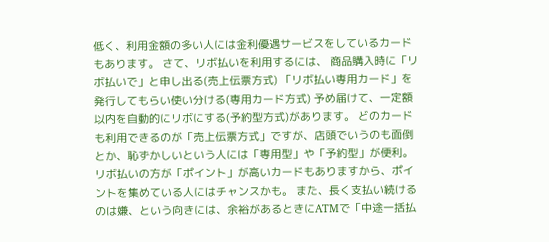低く、利用金額の多い人には金利優遇サービスをしているカードもあります。 さて、リボ払いを利用するには、 商品購入時に「リボ払いで」と申し出る(売上伝票方式) 「リボ払い専用カード」を発行してもらい使い分ける(専用カード方式) 予め届けて、一定額以内を自動的にリボにする(予約型方式)があります。 どのカードも利用できるのが「売上伝票方式」ですが、店頭でいうのも面倒とか、恥ずかしいという人には「専用型」や「予約型」が便利。リボ払いの方が「ポイント」が高いカードもありますから、ポイントを集めている人にはチャンスかも。 また、長く支払い続けるのは嫌、という向きには、余裕があるときにATMで「中途一括払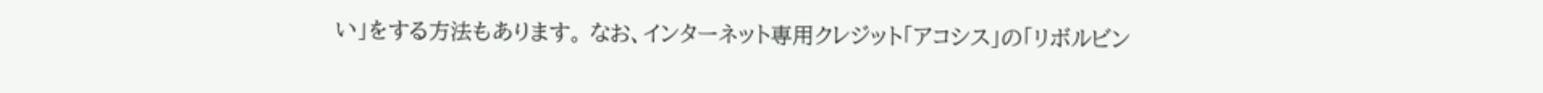い」をする方法もあります。 なお、インターネット専用クレジット「アコシス」の「リボルビン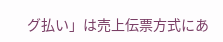グ払い」は売上伝票方式にあ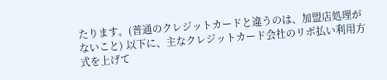たります。(普通のクレジットカードと違うのは、加盟店処理がないこと) 以下に、主なクレジットカード会社のリボ払い利用方式を上げて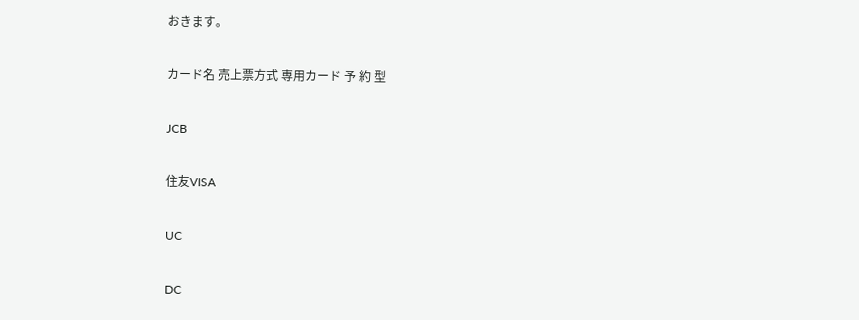おきます。

カード名 売上票方式 専用カード 予 約 型

JCB

住友VISA

UC

DC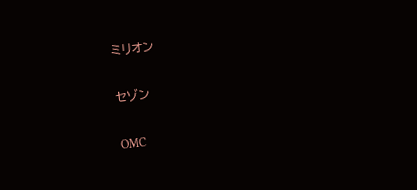ミリオン

セゾン

OMC